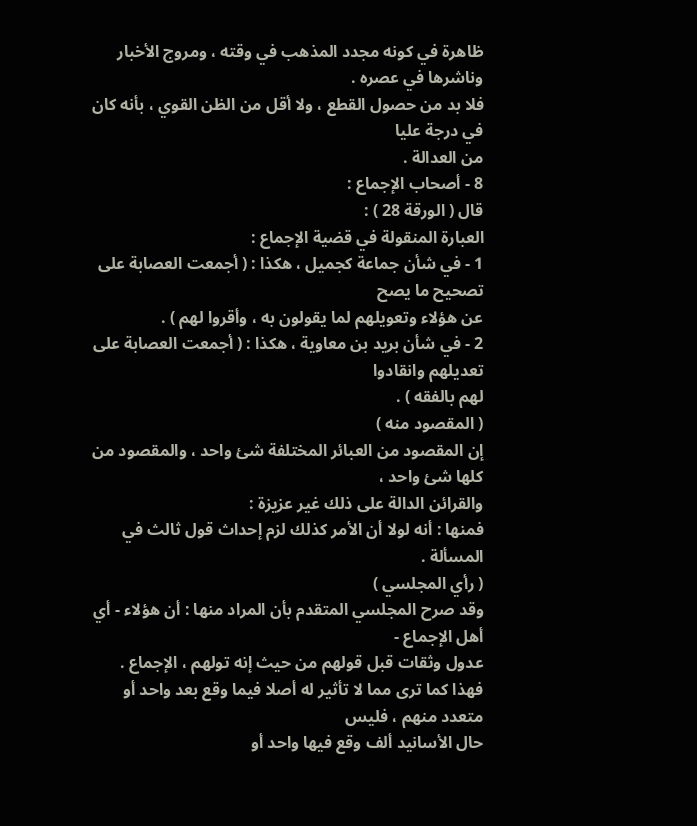ظاهرة في كونه مجدد المذهب في وقته ، ومروج الأخبار وناشرها في عصره .
فلا بد من حصول القطع ، ولا أقل من الظن القوي ، بأنه كان في درجة عليا
من العدالة .
8 - أصحاب الإجماع :
قال ( الورقة 28 ) :
العبارة المنقولة في قضية الإجماع :
1 - في شأن جماعة كجميل ، هكذا : ( أجمعت العصابة على تصحيح ما يصح
عن هؤلاء وتعويلهم لما يقولون به ، وأقروا لهم ) .
2 - في شأن بريد بن معاوية ، هكذا : ( أجمعت العصابة على تعديلهم وانقادوا
لهم بالفقه ) .
( المقصود منه )
إن المقصود من العبائر المختلفة شئ واحد ، والمقصود من كلها شئ واحد ،
والقرائن الدالة على ذلك غير عزيزة :
فمنها : أنه لولا أن الأمر كذلك لزم إحداث قول ثالث في المسألة .
( رأي المجلسي )
وقد صرح المجلسي المتقدم بأن المراد منها : أن هؤلاء - أي أهل الإجماع -
عدول وثقات قبل قولهم من حيث إنه تولهم ، الإجماع .
فهذا كما ترى مما لا تأثير له أصلا فيما وقع بعد واحد أو متعدد منهم ، فليس
حال الأسانيد ألف وقع فيها واحد أو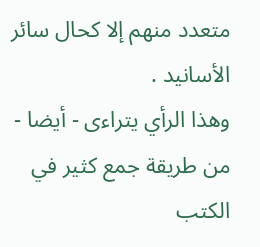متعدد منهم إلا كحال سائر الأسانيد .
وهذا الرأي يتراءى - أيضا - من طريقة جمع كثير في الكتب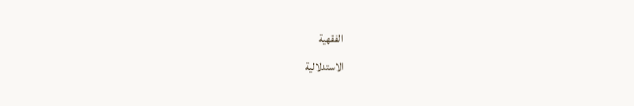الفقهية
الاستدلالية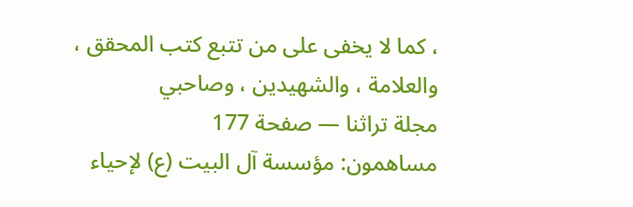، كما لا يخفى على من تتبع كتب المحقق ، والعلامة ، والشهيدين ، وصاحبي
مجلة تراثنا — صفحة 177
مساهمون: مؤسسة آل البيت (ع) لإحياء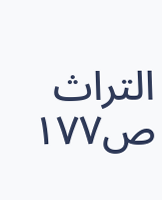التراث
ص١٧٧